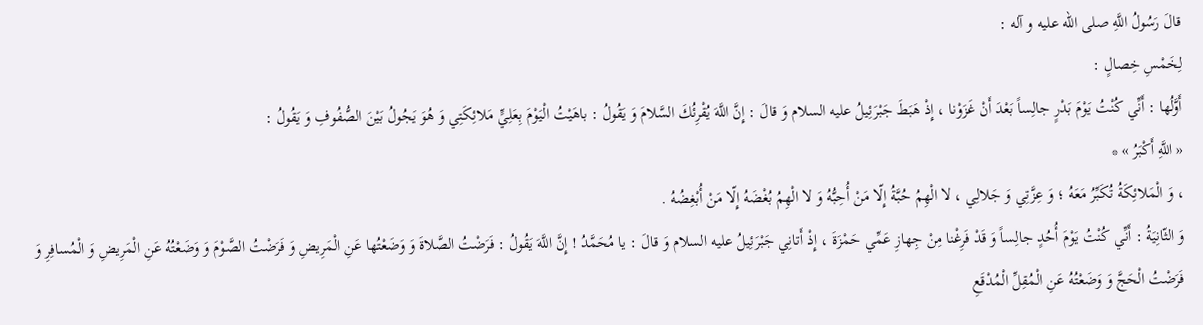قالَ رَسُولُ اللَّهِ صلى الله عليه و آله :
لِخَمْسِ خِصالٍ :
أَوَّلُها : أَنِّي كُنْتُ يَوْمَ بَدْرٍ جالِساً بَعْدَ أَنْ غَزَوْنا ، إِذْ هَبَطَ جَبْرَئِيلُ عليه السلام وَ قالَ : إِنَّ اللَّهَ يُقْرِئُكَ السَّلامَ وَ يَقُولُ : باهَيْتُ الْيَوْمَ بِعَلِيٍّ مَلائِكَتِي وَ هُوَ يَجُولُ بَيْنَ الصُّفُوفِ وَ يَقُولُ :
« اللَّهِ أَكْبَرُ » *
، وَ الْمَلائِكَةُ تُكَبِّرُ مَعَهُ ؛ وَ عِزَّتِي وَ جَلالِي ، لا الْهِمُ حُبَّةُ إِلّا مَنْ أُحِبُّهُ وَ لا الْهِمُ بُغْضَهُ إِلّا مَنْ أُبْغِضُهُ .
وَ الثّانِيَةُ : أَنِّي كُنْتُ يَوْمَ أُحُدٍ جالِساً وَ قَدْ فَرِغْنا مِنْ جِهازِ عَمِّي حَمْزَةَ ، إِذْ أَتانِي جَبْرَئِيلُ عليه السلام وَ قالَ : يا مُحَمَّدُ ! إِنَّ اللَّهَ يَقُولُ : فَرَضْتُ الصَّلاةَ وَ وَضَعْتُها عَنِ الْمَرِيضِ وَ فَرَضْتُ الصَّوْمَ وَ وَضَعْتُهُ عَنِ الْمَرِيضِ وَ الْمُسافِرِ وَ فَرَضْتُ الْحَجَّ وَ وَضَعْتُهُ عَنِ الْمُقِلِّ الْمُدْقَعِ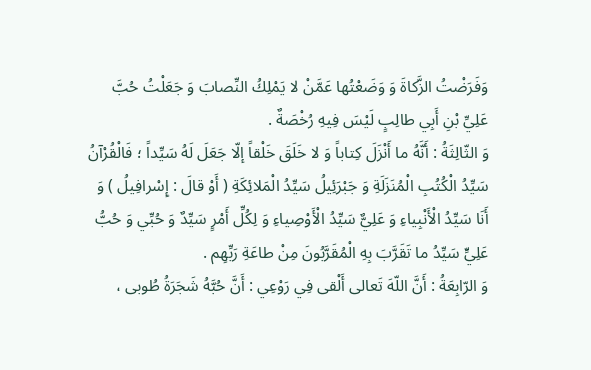وَفَرَضْتُ الزَّكاةَ وَ وَضَعْتُها عَمَّنْ لا يَمْلِكُ النِّصابَ وَ جَعَلْتُ حُبَّ عَلِيِّ بْنِ أَبِي طالِبٍ لَيْسَ فِيهِ رُخْصَةٌ .
وَ الثّالِثَةُ : أَنَّهُ ما أَنْزَلَ كِتاباً وَ لا خَلَقَ خَلْقاً إلّا جَعَلَ لَهُ سَيِّداً ؛ فَالْقُرْآنُ سَيِّدُ الْكُتُبِ الْمُنَزَلَةِ وَ جَبْرَئِيلُ سَيِّدُ الْمَلائِكَةِ ( أَوْ قالَ : إِسْرافِيلُ ) وَ أَنَا سَيِّدُ الْأَنْبِياءِ وَ عَلِيٌّ سَيِّدُ الْأَوْصِياءِ وَ لِكُلِّ أَمْرٍ سَيِّدٌ وَ حُبِّي وَ حُبُّ عَلِيٍّ سَيِّدُ ما تَقَرَّبَ بِهِ الْمُقَرَّبُونَ مِنْ طاعَةِ رَبِّهِم .
وَ الرّابِعَةُ : أَنَّ اللّهَ تَعالى أَلْقى فِي رَوْعِي : أَنَّ حُبَّهُ شَجَرَةُ طُوبى ،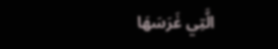الَّتِي غَرَسَهَا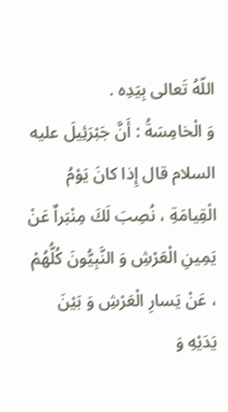اللّهُ تَعالى بِيَدِه .
وَ الْخامِسَةُ : أَنَّ جَبْرَئِيلَ عليه السلام قال إِذا كانَ يَوْمُ الْقِيامَةِ ، نُصِبَ لَكَ مِنْبَراٌ عَنْ يَمِينِ الْعَرْشِ وَ النَّبِيُّونَ كُلُّهُمْ ، عَنْ يَسارِ الْعَرْشِ وَ بَيْنَ يَدَيْهِ وَ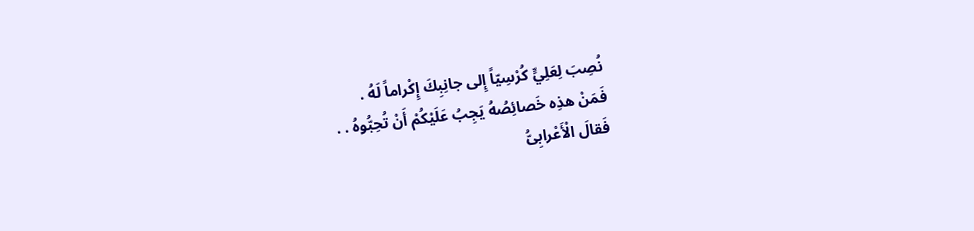نُصِبَ لِعَلِيٍّ كُرْسِيّاً إِلى جانِبِكَ إِكْراماً لَهُ .
فَمَنْ هذِه خَصائِصُهُ يَجِبُ عَلَيْكُمْ أَنْ تُحِبُّوهُ . .
فَقالَ الْأَعْرابِىُّ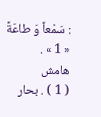: سَمْعاً وَ طاعَةً « 1 » .
هامش
( 1 ) . بحار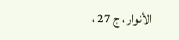الأنوار ، ج 27 ،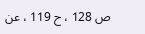ص 128 ، ح 119 ، عن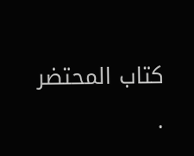كتاب المحتضر .